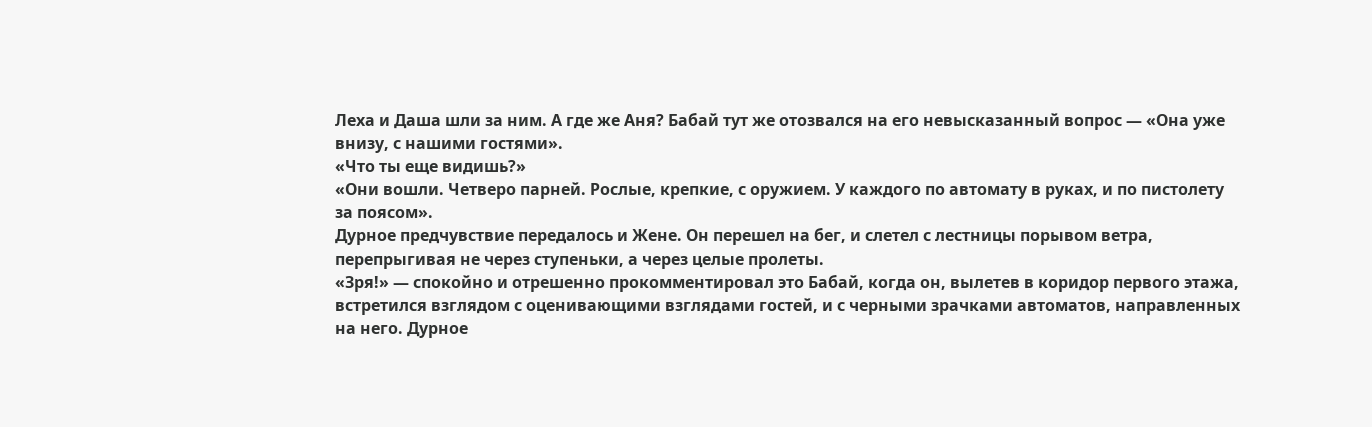Леха и Даша шли за ним. А где же Аня? Бабай тут же отозвался на его невысказанный вопрос — «Она уже внизу, с нашими гостями».
«Что ты еще видишь?»
«Они вошли. Четверо парней. Рослые, крепкие, с оружием. У каждого по автомату в руках, и по пистолету за поясом».
Дурное предчувствие передалось и Жене. Он перешел на бег, и слетел с лестницы порывом ветра, перепрыгивая не через ступеньки, а через целые пролеты.
«Зря!» — спокойно и отрешенно прокомментировал это Бабай, когда он, вылетев в коридор первого этажа, встретился взглядом с оценивающими взглядами гостей, и с черными зрачками автоматов, направленных на него. Дурное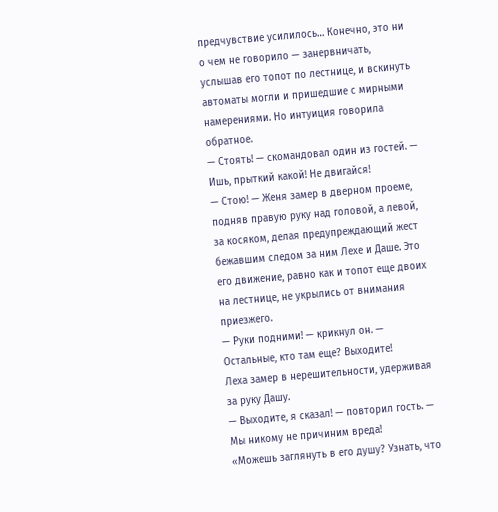предчувствие усилилось… Конечно, это ни о чем не говорило — занервничать, услышав его топот по лестнице, и вскинуть автоматы могли и пришедшие с мирными намерениями. Но интуиция говорила обратное.
— Стоять! — скомандовал один из гостей. — Ишь, прыткий какой! Не двигайся!
— Стою! — Женя замер в дверном проеме, подняв правую руку над головой, а левой, за косяком, делая предупреждающий жест бежавшим следом за ним Лехе и Даше. Это его движение, равно как и топот еще двоих на лестнице, не укрылись от внимания приезжего.
— Руки подними! — крикнул он. — Остальные, кто там еще? Выходите!
Леха замер в нерешительности, удерживая за руку Дашу.
— Выходите, я сказал! — повторил гость. — Мы никому не причиним вреда!
«Можешь заглянуть в его душу? Узнать, что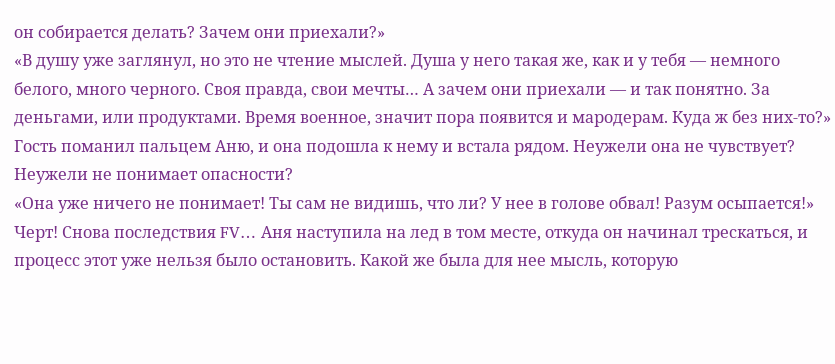он собирается делать? Зачем они приехали?»
«В душу уже заглянул, но это не чтение мыслей. Душа у него такая же, как и у тебя — немного белого, много черного. Своя правда, свои мечты… А зачем они приехали — и так понятно. За деньгами, или продуктами. Время военное, значит пора появится и мародерам. Куда ж без них-то?»
Гость поманил пальцем Аню, и она подошла к нему и встала рядом. Неужели она не чувствует? Неужели не понимает опасности?
«Она уже ничего не понимает! Ты сам не видишь, что ли? У нее в голове обвал! Разум осыпается!»
Черт! Снова последствия FV… Аня наступила на лед в том месте, откуда он начинал трескаться, и процесс этот уже нельзя было остановить. Какой же была для нее мысль, которую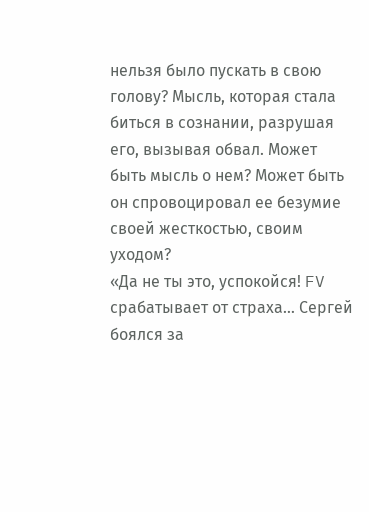нельзя было пускать в свою голову? Мысль, которая стала биться в сознании, разрушая его, вызывая обвал. Может быть мысль о нем? Может быть он спровоцировал ее безумие своей жесткостью, своим уходом?
«Да не ты это, успокойся! FV срабатывает от страха… Сергей боялся за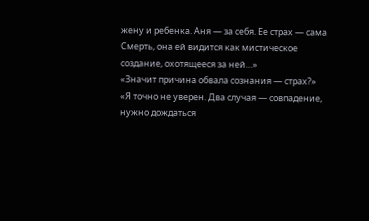жену и ребенка. Аня — за себя. Ее страх — сама Смерть, она ей видится как мистическое создание, охотящееся за ней…»
«Значит причина обвала сознания — страх?»
«Я точно не уверен. Два случая — совпадение, нужно дождаться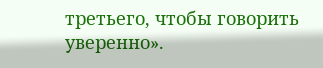третьего, чтобы говорить уверенно».